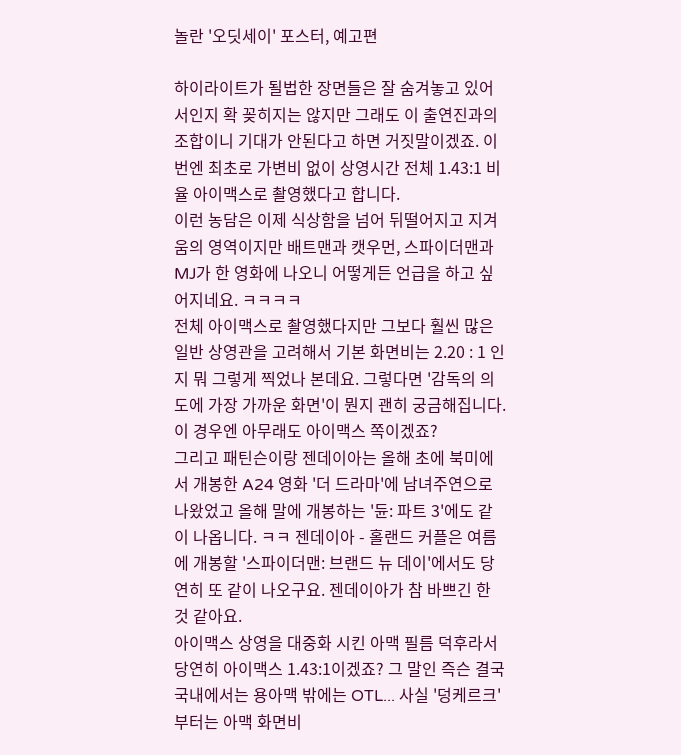놀란 '오딧세이' 포스터, 예고편

하이라이트가 될법한 장면들은 잘 숨겨놓고 있어서인지 확 꽂히지는 않지만 그래도 이 출연진과의 조합이니 기대가 안된다고 하면 거짓말이겠죠. 이번엔 최초로 가변비 없이 상영시간 전체 1.43:1 비율 아이맥스로 촬영했다고 합니다.
이런 농담은 이제 식상함을 넘어 뒤떨어지고 지겨움의 영역이지만 배트맨과 캣우먼, 스파이더맨과 MJ가 한 영화에 나오니 어떻게든 언급을 하고 싶어지네요. ㅋㅋㅋㅋ
전체 아이맥스로 촬영했다지만 그보다 훨씬 많은 일반 상영관을 고려해서 기본 화면비는 2.20 : 1 인지 뭐 그렇게 찍었나 본데요. 그렇다면 '감독의 의도에 가장 가까운 화면'이 뭔지 괜히 궁금해집니다. 이 경우엔 아무래도 아이맥스 쪽이겠죠?
그리고 패틴슨이랑 젠데이아는 올해 초에 북미에서 개봉한 A24 영화 '더 드라마'에 남녀주연으로 나왔었고 올해 말에 개봉하는 '듄: 파트 3'에도 같이 나옵니다. ㅋㅋ 젠데이아 - 홀랜드 커플은 여름에 개봉할 '스파이더맨: 브랜드 뉴 데이'에서도 당연히 또 같이 나오구요. 젠데이아가 참 바쁘긴 한 것 같아요.
아이맥스 상영을 대중화 시킨 아맥 필름 덕후라서 당연히 아이맥스 1.43:1이겠죠? 그 말인 즉슨 결국 국내에서는 용아맥 밖에는 OTL... 사실 '덩케르크' 부터는 아맥 화면비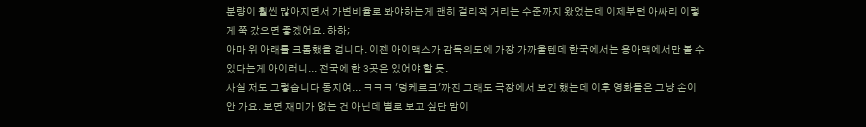분량이 훨씬 많아지면서 가변비율로 봐야하는게 괜히 걸리적 거리는 수준까지 왔었는데 이제부턴 아싸리 이렇게 쭉 갔으면 좋겠어요. 하하;
아마 위 아래를 크롭했을 겁니다. 이젠 아이맥스가 감독의도에 가장 가까울텐데 한국에서는 용아맥에서만 볼 수 있다는게 아이러니... 전국에 한 3곳은 있어야 할 듯.
사실 저도 그렇습니다 동지여... ㅋㅋㅋ '덩케르크'까진 그래도 극장에서 보긴 했는데 이후 영화들은 그냥 손이 안 가요. 보면 재미가 없는 건 아닌데 별로 보고 싶단 맘이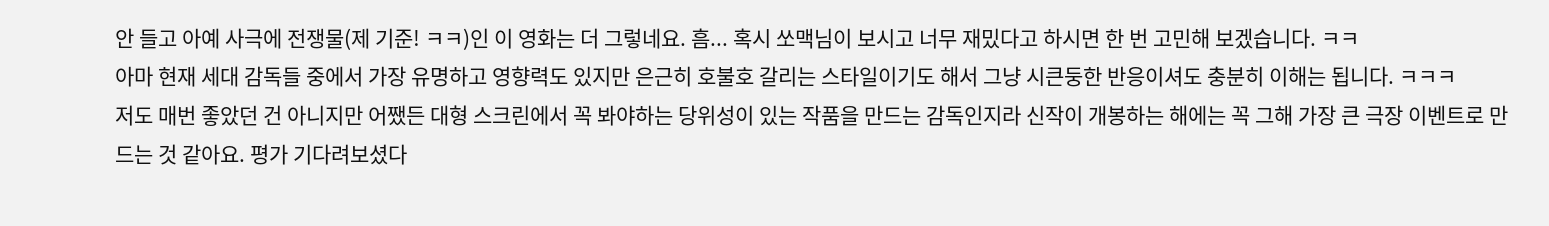안 들고 아예 사극에 전쟁물(제 기준! ㅋㅋ)인 이 영화는 더 그렇네요. 흠... 혹시 쏘맥님이 보시고 너무 재밌다고 하시면 한 번 고민해 보겠습니다. ㅋㅋ
아마 현재 세대 감독들 중에서 가장 유명하고 영향력도 있지만 은근히 호불호 갈리는 스타일이기도 해서 그냥 시큰둥한 반응이셔도 충분히 이해는 됩니다. ㅋㅋㅋ
저도 매번 좋았던 건 아니지만 어쨌든 대형 스크린에서 꼭 봐야하는 당위성이 있는 작품을 만드는 감독인지라 신작이 개봉하는 해에는 꼭 그해 가장 큰 극장 이벤트로 만드는 것 같아요. 평가 기다려보셨다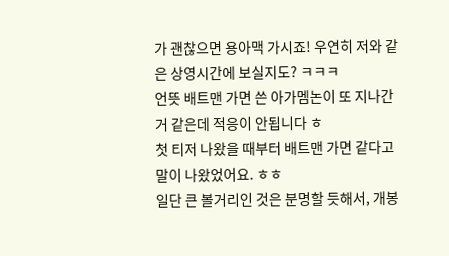가 괜찮으면 용아맥 가시죠! 우연히 저와 같은 상영시간에 보실지도? ㅋㅋㅋ
언뜻 배트맨 가면 쓴 아가멤논이 또 지나간 거 같은데 적응이 안됩니다 ㅎ
첫 티저 나왔을 때부터 배트맨 가면 같다고 말이 나왔었어요. ㅎㅎ
일단 큰 볼거리인 것은 분명할 듯해서, 개봉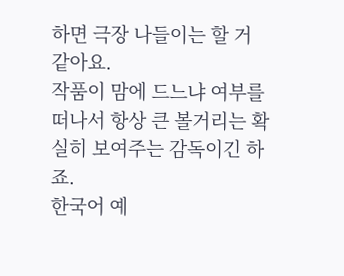하면 극장 나들이는 할 거 같아요.
작품이 맘에 드느냐 여부를 떠나서 항상 큰 볼거리는 확실히 보여주는 감독이긴 하죠.
한국어 예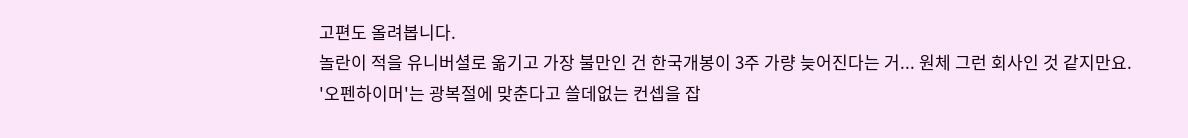고편도 올려봅니다.
놀란이 적을 유니버셜로 옮기고 가장 불만인 건 한국개봉이 3주 가량 늦어진다는 거... 원체 그런 회사인 것 같지만요.
'오펜하이머'는 광복절에 맞춘다고 쓸데없는 컨셉을 잡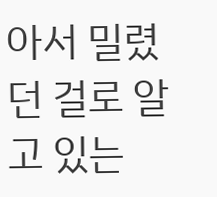아서 밀렸던 걸로 알고 있는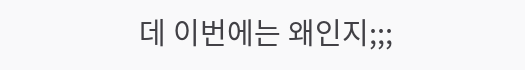데 이번에는 왜인지;;;